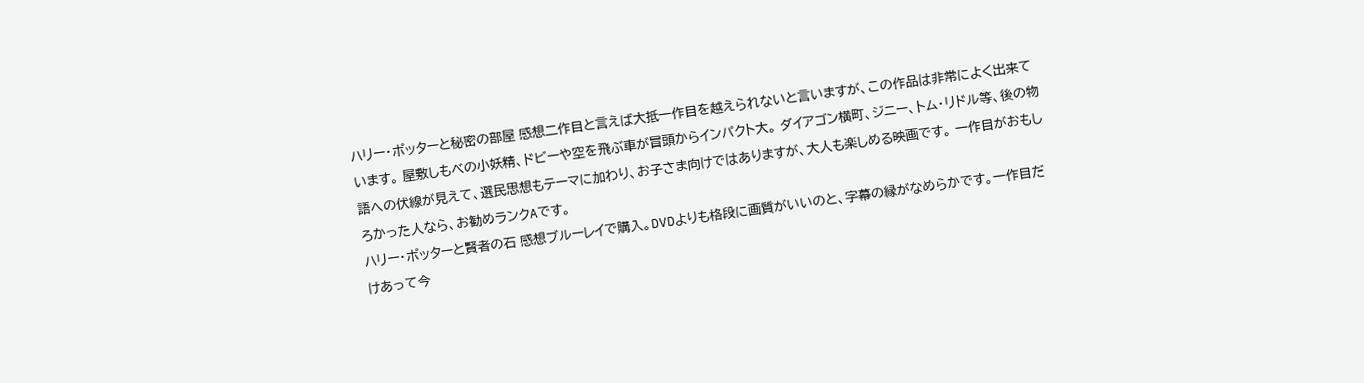ハリー・ポッターと秘密の部屋 感想二作目と言えば大抵一作目を越えられないと言いますが、この作品は非常によく出来ています。 屋敷しもべの小妖精、ドビーや空を飛ぶ車が冒頭からインパクト大。 ダイアゴン横町、ジニー、トム・リドル等、後の物語への伏線が見えて、選民思想もテーマに加わり、お子さま向けではありますが、大人も楽しめる映画です。 一作目がおもしろかった人なら、お勧めランクAです。
ハリー・ポッターと賢者の石 感想ブルーレイで購入。DVDよりも格段に画質がいいのと、字幕の縁がなめらかです。一作目だけあって今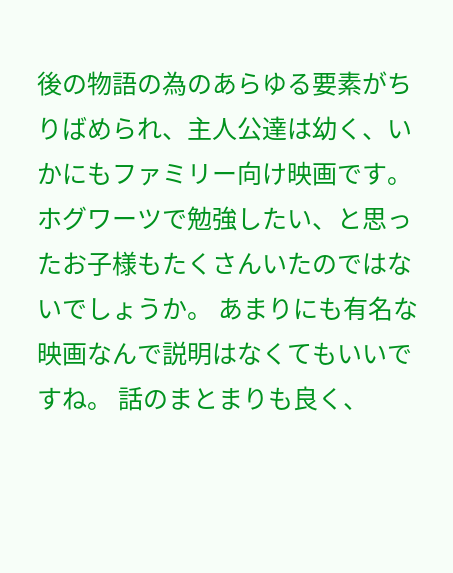後の物語の為のあらゆる要素がちりばめられ、主人公達は幼く、いかにもファミリー向け映画です。 ホグワーツで勉強したい、と思ったお子様もたくさんいたのではないでしょうか。 あまりにも有名な映画なんで説明はなくてもいいですね。 話のまとまりも良く、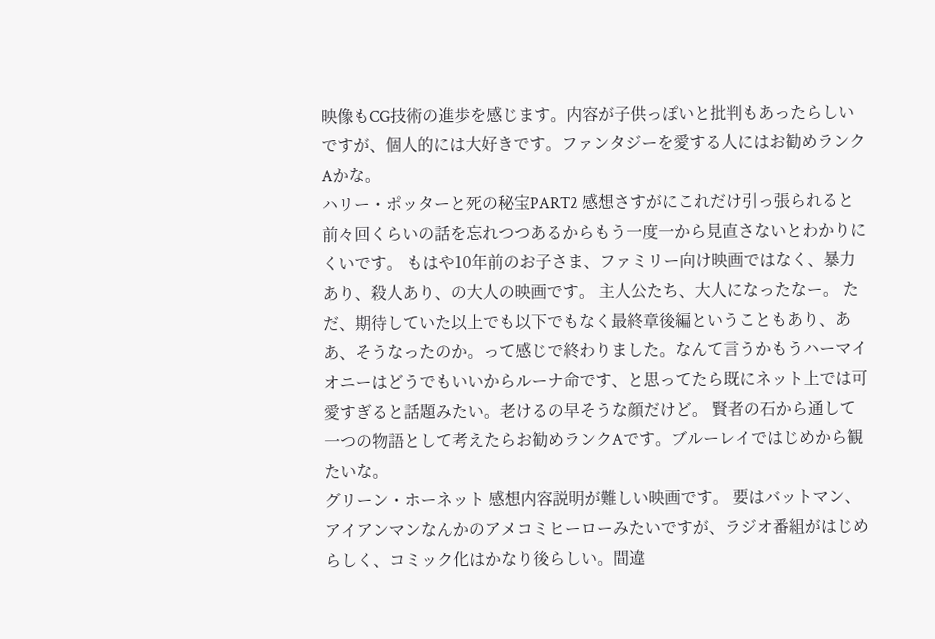映像もCG技術の進歩を感じます。内容が子供っぽいと批判もあったらしいですが、個人的には大好きです。ファンタジーを愛する人にはお勧めランクAかな。
ハリー・ポッターと死の秘宝PART2 感想さすがにこれだけ引っ張られると前々回くらいの話を忘れつつあるからもう一度一から見直さないとわかりにくいです。 もはや10年前のお子さま、ファミリー向け映画ではなく、暴力あり、殺人あり、の大人の映画です。 主人公たち、大人になったなー。 ただ、期待していた以上でも以下でもなく最終章後編ということもあり、ああ、そうなったのか。って感じで終わりました。なんて言うかもうハーマイオニーはどうでもいいからルーナ命です、と思ってたら既にネット上では可愛すぎると話題みたい。老けるの早そうな顔だけど。 賢者の石から通して一つの物語として考えたらお勧めランクAです。ブルーレイではじめから観たいな。
グリーン・ホーネット 感想内容説明が難しい映画です。 要はバットマン、アイアンマンなんかのアメコミヒーローみたいですが、ラジオ番組がはじめらしく、コミック化はかなり後らしい。間違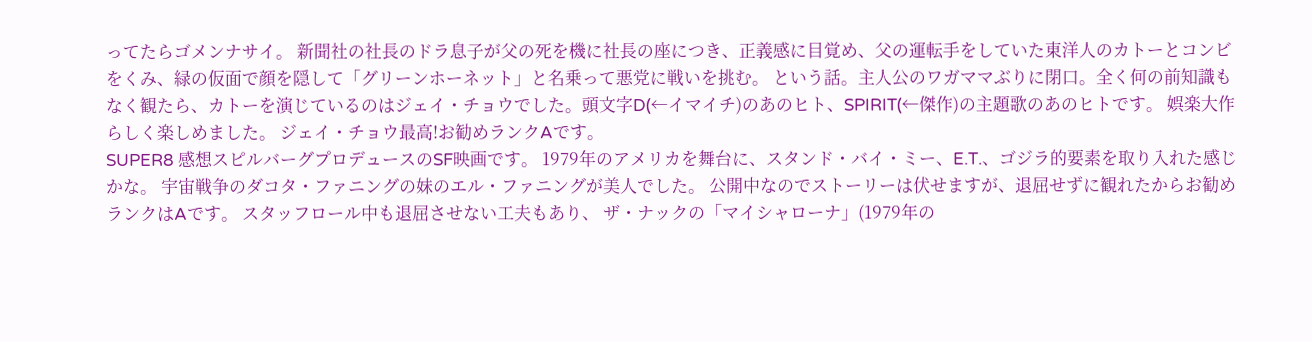ってたらゴメンナサイ。 新聞社の社長のドラ息子が父の死を機に社長の座につき、正義感に目覚め、父の運転手をしていた東洋人のカトーとコンビをくみ、緑の仮面で顔を隠して「グリーンホーネット」と名乗って悪党に戦いを挑む。 という話。主人公のワガママぶりに閉口。全く何の前知識もなく観たら、カトーを演じているのはジェイ・チョウでした。頭文字D(←イマイチ)のあのヒト、SPIRIT(←傑作)の主題歌のあのヒトです。 娯楽大作らしく楽しめました。 ジェイ・チョウ最高!お勧めランクAです。
SUPER8 感想スピルバーグプロデュースのSF映画です。 1979年のアメリカを舞台に、スタンド・バイ・ミー、E.T.、ゴジラ的要素を取り入れた感じかな。 宇宙戦争のダコタ・ファニングの妹のエル・ファニングが美人でした。 公開中なのでストーリーは伏せますが、退屈せずに観れたからお勧めランクはAです。 スタッフロール中も退屈させない工夫もあり、 ザ・ナックの「マイシャローナ」(1979年の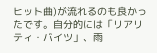ヒット曲)が流れるのも良かったです。自分的には「リアリティ・バイツ」、雨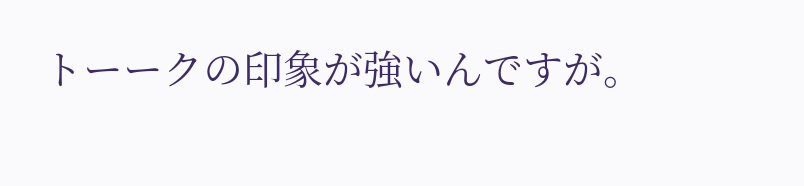トーークの印象が強いんですが。